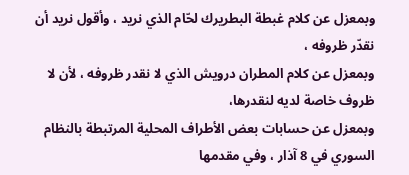وبمعزل عن كلام غبطة البطريرك لحّام الذي نريد ، وأقول نريد أن نقدّر ظروفه ،
وبمعزل عن كلام المطران درويش الذي لا نقدر ظروفه ، لأن لا ظروف خاصة لديه لنقدرها،
وبمعزل عن حسابات بعض الأطراف المحلية المرتبطة بالنظام السوري في 8 آذار ، وفي مقدمها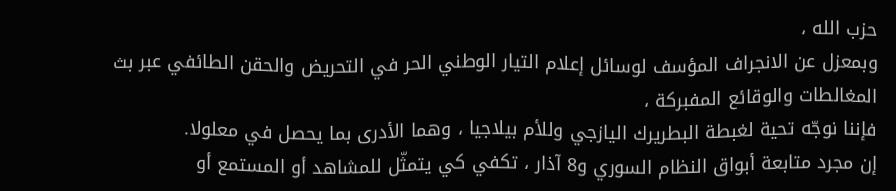حزب الله ،
وبمعزل عن الانجراف المؤسف لوسائل إعلام التيار الوطني الحر في التحريض والحقن الطائفي عبر بث المغالطات والوقائع المفبركة ،
فإننا نوجّه تحية لغبطة البطريرك اليازجي وللأم بيلاجيا ، وهما الأدرى بما يحصل في معلولا.
إن مجرد متابعة أبواق النظام السوري و8 آذار ، تكفي كي يتمثّل للمشاهد أو المستمع أو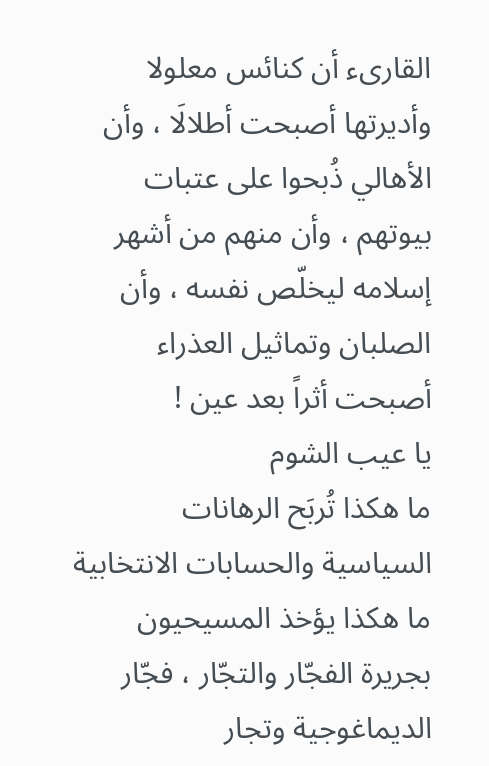القارىء أن كنائس معلولا وأديرتها أصبحت أطلالَا ، وأن الأهالي ذُبحوا على عتبات بيوتهم ، وأن منهم من أشهر إسلامه ليخلّص نفسه ، وأن الصلبان وتماثيل العذراء أصبحت أثراً بعد عين !
يا عيب الشوم
ما هكذا تُربَح الرهانات السياسية والحسابات الانتخابية
ما هكذا يؤخذ المسيحيون بجريرة الفجّار والتجّار ، فجّار الديماغوجية وتجار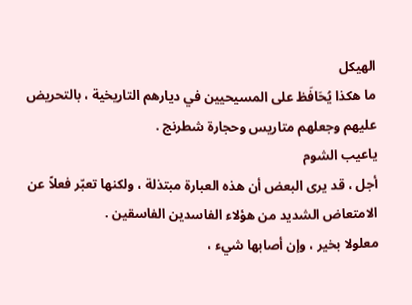الهيكل
ما هكذا يُحَافَظ على المسيحيين في ديارهم التاريخية ، بالتحريض عليهم وجعلهم متاريس وحجارة شطرنج .
ياعيب الشوم
أجل ، قد يرى البعض أن هذه العبارة مبتذلة ، ولكنها تعبّر فعلاً عن الامتعاض الشديد من هؤلاء الفاسدين الفاسقين .
معلولا بخير ، وإن أصابها شيء ،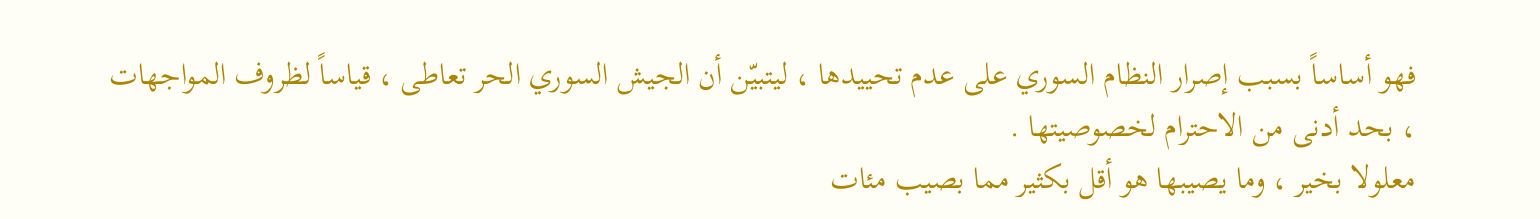فهو أساساً بسبب إصرار النظام السوري على عدم تحييدها ، ليتبيّن أن الجيش السوري الحر تعاطى ، قياساً لظروف المواجهات ، بحد أدنى من الاحترام لخصوصيتها .
معلولا بخير ، وما يصيبها هو أقل بكثير مما بصيب مئات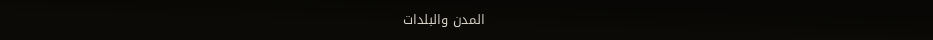المدن والبلدات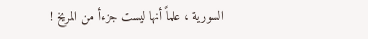السورية ، علماً أنها ليست جزءأ من المريخ !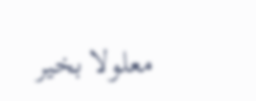معلولا بخير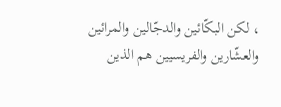، لكن البكّائين والدجّالين والمرائين والعشّارين والفريسيين هم الذين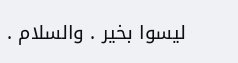ليسوا بخير . والسلام .